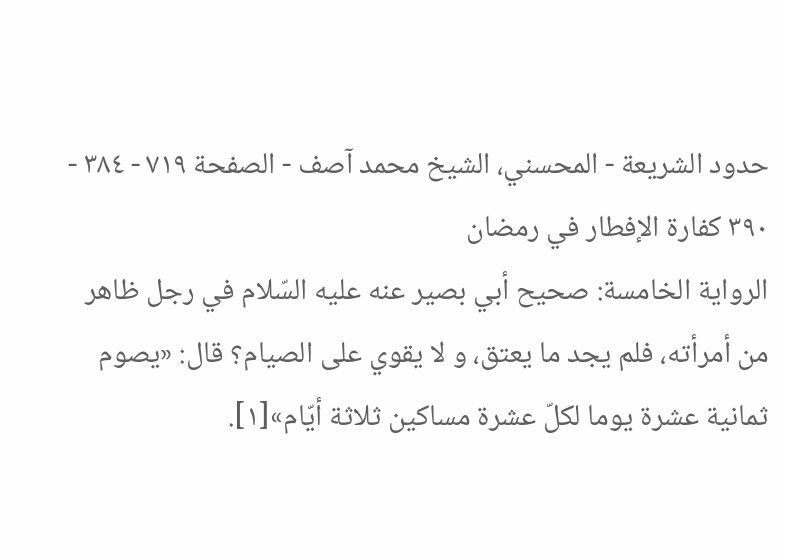حدود الشريعة - المحسني، الشيخ محمد آصف - الصفحة ٧١٩ - ٣٨٤ - ٣٩٠ كفارة الإفطار في رمضان
الرواية الخامسة: صحيح أبي بصير عنه عليه السّلام في رجل ظاهر من أمرأته، فلم يجد ما يعتق، و لا يقوي على الصيام؟ قال: «يصوم ثمانية عشرة يوما لكلّ عشرة مساكين ثلاثة أيّام»[١].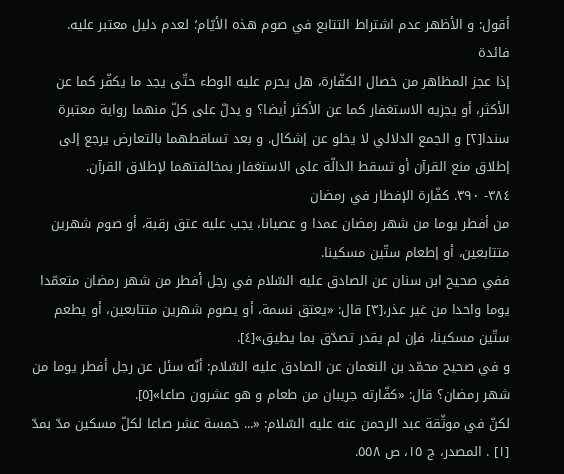أقول: و الأظهر عدم اشتراط التتابع في صوم هذه الأيّام؛ لعدم دليل معتبر عليه.
فائدة
إذا عجز المظاهر من خصال الكفّارة، هل يحرم عليه الوطء حتّى يجد ما يكفّر كما عن الأكثر، أو يجزيه الاستغفار كما عن الأكثر أيضا؟ و يدلّ على كلّ منهما رواية معتبرة سندا[٢] و الجمع الدلالي لا يخلو عن إشكال. و بعد تساقطهما بالتعارض يرجع إلى إطلاق منع القرآن أو تسقط الدالّة على الاستغفار بمخالفتهما لإطلاق القرآن.
٣٨٤- ٣٩٠. كفّارة الإفطار في رمضان
من أفطر يوما من شهر رمضان عمدا و عصيانا، يجب عليه عتق رقبة، أو صوم شهرين متتابعين، أو إطعام ستّين مسكينا.
ففي صحيح ابن سنان عن الصادق عليه السّلام في رجل أفطر من شهر رمضان متعمّدا يوما واحدا من غير عذر،[٣] قال: «يعتق نسمة، أو يصوم شهرين متتابعين، أو يطعم ستّين مسكينا، فإن لم يقدر تصدّق بما يطيق»[٤].
و في صحيح محمّد بن النعمان عن الصادق عليه السّلام: أنّه سئل عن رجل أفطر يوما من شهر رمضان؟ قال: «كفّارته جريبان من طعام و هو عشرون صاعا»[٥].
لكنّ في موثّقة عبد الرحمن عنه عليه السّلام: «... خمسة عشر صاعا لكلّ مسكين مدّ بمدّ
[١] . المصدر، ج ١٥، ص ٥٥٨.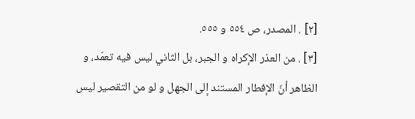[٢] . المصدر، ص ٥٥٤ و ٥٥٥.
[٣] . من العذر الإكراه و الجبر، بل الثاني ليس فيه تعمّد، و الظاهر أنّ الإفطار المستند إلى الجهل و لو من التقصير ليس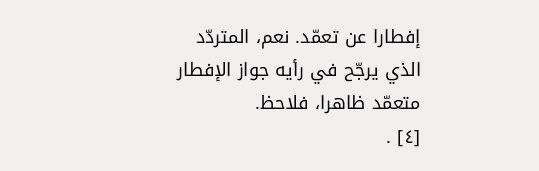إفطارا عن تعمّد. نعم، المتردّد الذي يرجّح في رأيه جواز الإفطار متعمّد ظاهرا، فلاحظ.
[٤] .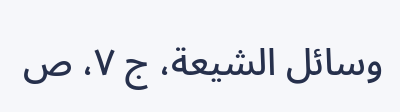وسائل الشيعة، ج ٧، ص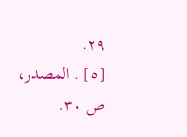٢٩.
[٥] . المصدر، ص ٣٠.